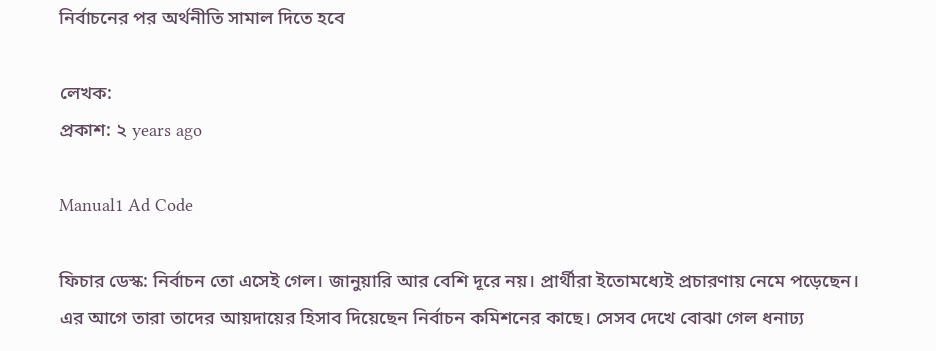নির্বাচনের পর অর্থনীতি সামাল দিতে হবে

লেখক:
প্রকাশ: ২ years ago

Manual1 Ad Code

ফিচার ডেস্ক: নির্বাচন তো এসেই গেল। জানুয়ারি আর বেশি দূরে নয়। প্রার্থীরা ইতোমধ্যেই প্রচারণায় নেমে পড়েছেন। এর আগে তারা তাদের আয়দায়ের হিসাব দিয়েছেন নির্বাচন কমিশনের কাছে। সেসব দেখে বোঝা গেল ধনাঢ্য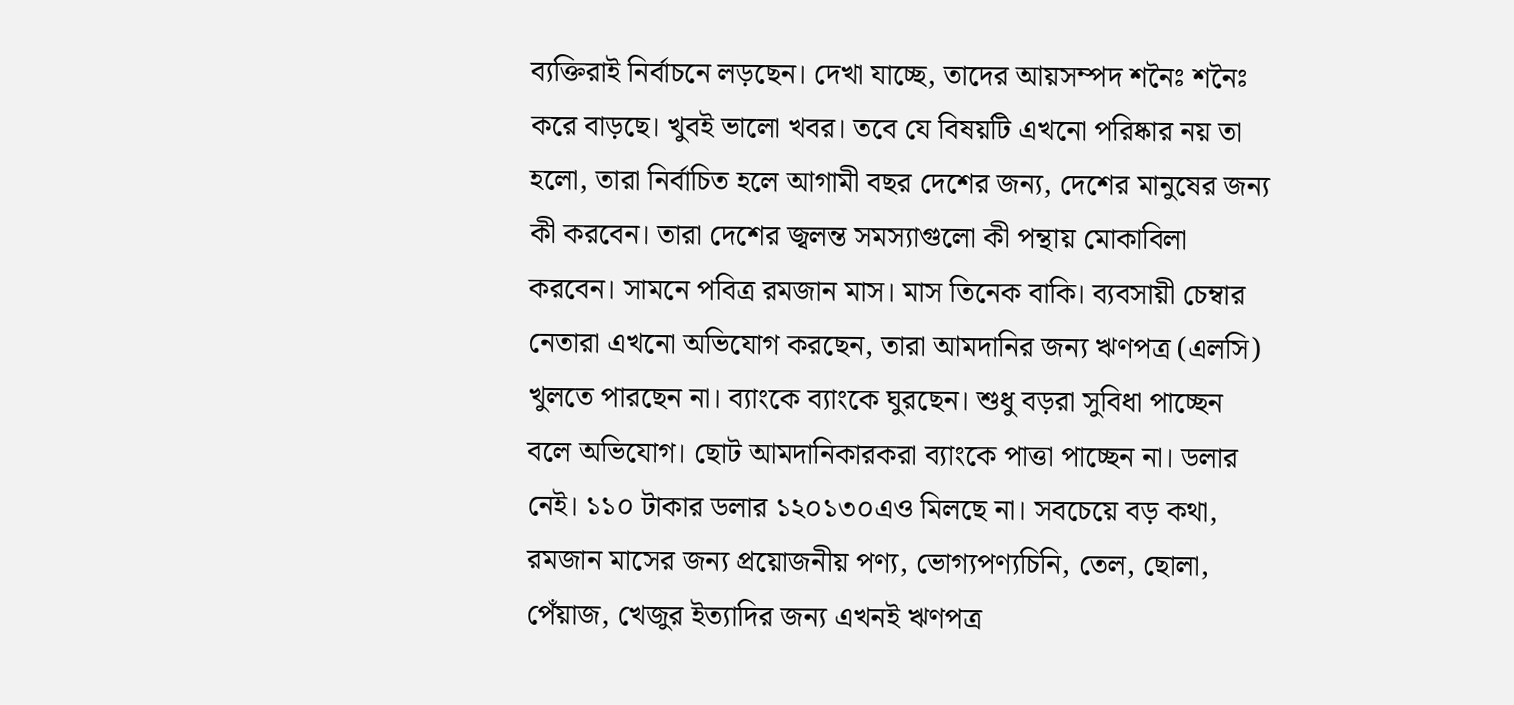ব্যক্তিরাই নির্বাচনে লড়ছেন। দেখা যাচ্ছে, তাদের আয়সম্পদ শনৈঃ শনৈঃ করে বাড়ছে। খুবই ভালো খবর। তবে যে বিষয়টি এখনো পরিষ্কার নয় তা হলো, তারা নির্বাচিত হলে আগামী বছর দেশের জন্য, দেশের মানুষের জন্য কী করবেন। তারা দেশের জ্বলন্ত সমস্যাগুলো কী পন্থায় মোকাবিলা করবেন। সামনে পবিত্র রমজান মাস। মাস তিনেক বাকি। ব্যবসায়ী চেম্বার নেতারা এখনো অভিযোগ করছেন, তারা আমদানির জন্য ঋণপত্র (এলসি) খুলতে পারছেন না। ব্যাংকে ব্যাংকে ঘুরছেন। শুধু বড়রা সুবিধা পাচ্ছেন বলে অভিযোগ। ছোট আমদানিকারকরা ব্যাংকে পাত্তা পাচ্ছেন না। ডলার নেই। ১১০ টাকার ডলার ১২০১৩০এও মিলছে না। সবচেয়ে বড় কথা, রমজান মাসের জন্য প্রয়োজনীয় পণ্য, ভোগ্যপণ্যচিনি, তেল, ছোলা, পেঁয়াজ, খেজুর ইত্যাদির জন্য এখনই ঋণপত্র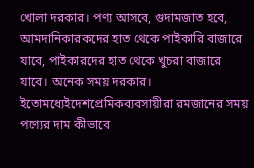খোলা দরকার। পণ্য আসবে, গুদামজাত হবে, আমদানিকারকদের হাত থেকে পাইকারি বাজারে যাবে, পাইকারদের হাত থেকে খুচরা বাজারে যাবে। অনেক সময় দরকার। ইতোমধ্যেইদেশপ্রেমিকব্যবসায়ীরা রমজানের সময় পণ্যের দাম কীভাবে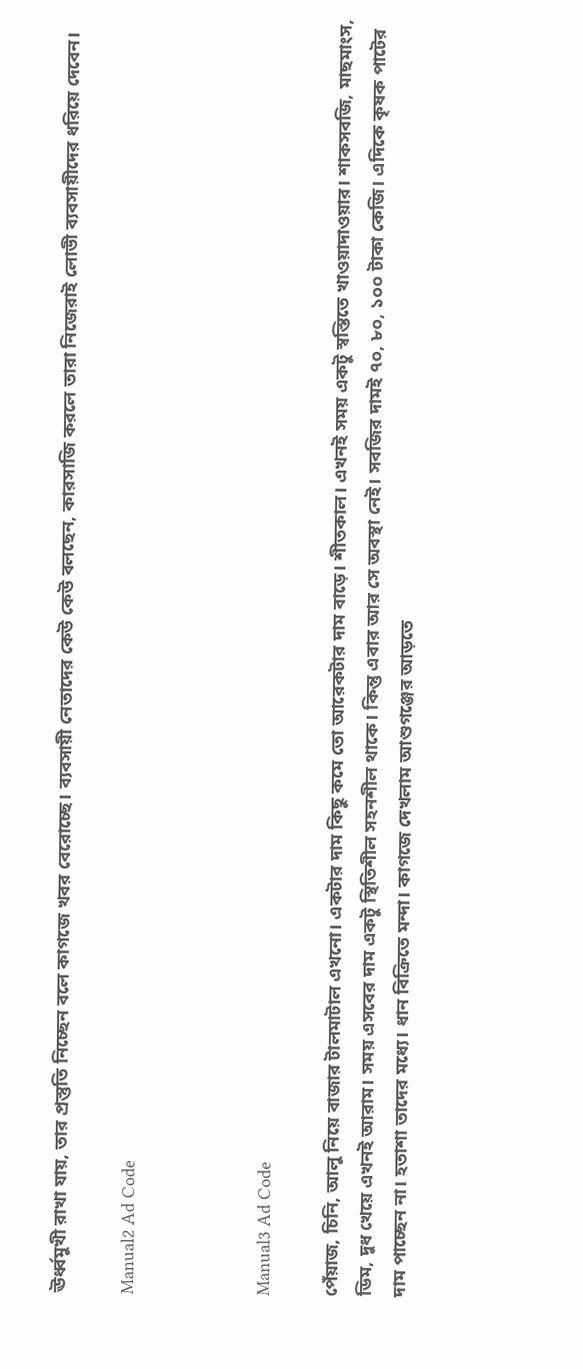ঊর্ধ্বমুখী রাখা যায়, তার প্রস্তুতি নিচ্ছেন বলে কাগজে খবর বেরোচ্ছে। ব্যবসায়ী নেতাদের কেউ কেউ বলছেন, কারসাজি করলে তারা নিজেরাই লোভী ব্যবসায়ীদের ধরিয়ে দেবেন।

Manual2 Ad Code



Manual3 Ad Code

পেঁয়াজ, চিনি, আলু নিয়ে বাজার টালমাটাল এখনো। একটার দাম কিছু কমে তো আরেকটার দাম বাড়ে। শীতকাল। এখনই সময় একটু স্বস্তিতে খাওয়াদাওয়ার। শাকসবজি, মাছমাংস, ডিম, দুধ খেয়ে এখনই আরাম। সময় এসবের দাম একটু স্থিতিশীল সহনশীল থাকে। কিন্তু এবার আর সে অবস্থা নেই। সবজির দামই ৭০, ৮০, ১০০ টাকা কেজি। এদিকে কৃষক পাটের দাম পাচ্ছেন না। হতাশা তাদের মধ্যে। ধান বিক্রিতে মন্দা। কাগজে দেখলাম আশুগঞ্জের আড়তে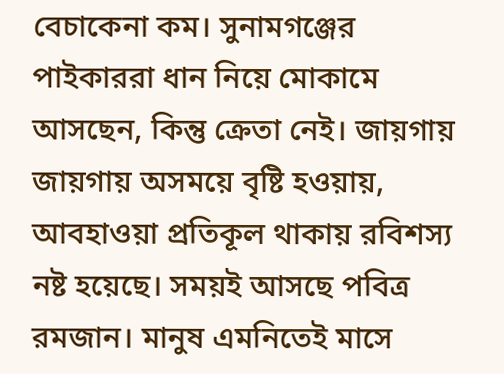বেচাকেনা কম। সুনামগঞ্জের পাইকাররা ধান নিয়ে মোকামে আসছেন, কিন্তু ক্রেতা নেই। জায়গায় জায়গায় অসময়ে বৃষ্টি হওয়ায়, আবহাওয়া প্রতিকূল থাকায় রবিশস্য নষ্ট হয়েছে। সময়ই আসছে পবিত্র রমজান। মানুষ এমনিতেই মাসে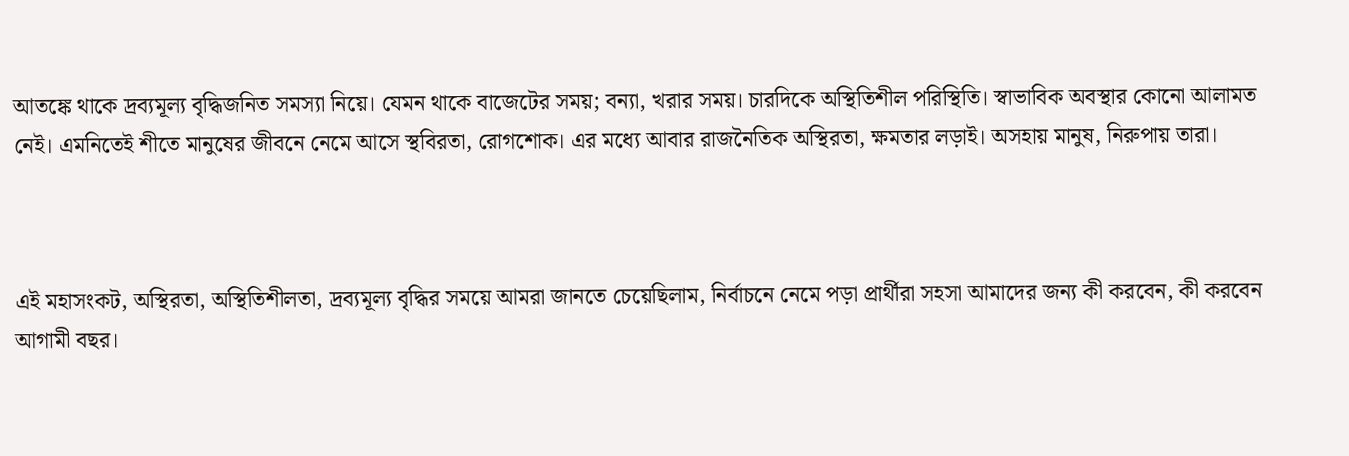আতঙ্কে থাকে দ্রব্যমূল্য বৃদ্ধিজনিত সমস্যা নিয়ে। যেমন থাকে বাজেটের সময়; বন্যা, খরার সময়। চারদিকে অস্থিতিশীল পরিস্থিতি। স্বাভাবিক অবস্থার কোনো আলামত নেই। এমনিতেই শীতে মানুষের জীবনে নেমে আসে স্থবিরতা, রোগশোক। এর মধ্যে আবার রাজনৈতিক অস্থিরতা, ক্ষমতার লড়াই। অসহায় মানুষ, নিরুপায় তারা।



এই মহাসংকট, অস্থিরতা, অস্থিতিশীলতা, দ্রব্যমূল্য বৃদ্ধির সময়ে আমরা জানতে চেয়েছিলাম, নির্বাচনে নেমে পড়া প্রার্থীরা সহসা আমাদের জন্য কী করবেন, কী করবেন আগামী বছর।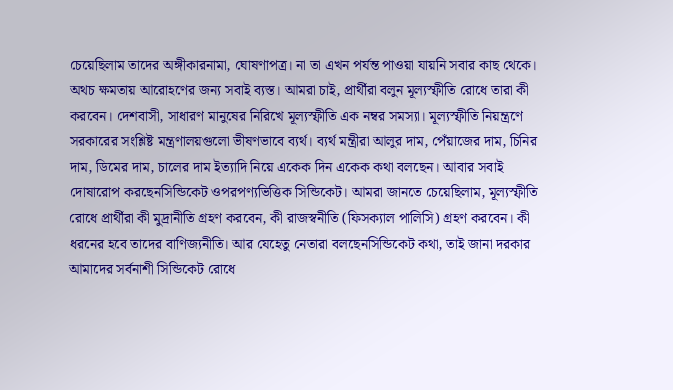চেয়েছিলাম তাদের অঙ্গীকারনামা, ঘোষণাপত্র। না তা এখন পর্যন্ত পাওয়া যায়নি সবার কাছ থেকে। অথচ ক্ষমতায় আরোহণের জন্য সবাই ব্যস্ত। আমরা চাই, প্রার্থীরা বলুন মূল্যস্ফীতি রোধে তারা কী করবেন। দেশবাসী, সাধারণ মানুষের নিরিখে মূল্যস্ফীতি এক নম্বর সমস্যা। মূল্যস্ফীতি নিয়ন্ত্রণে সরকারের সংশ্লিষ্ট মন্ত্রণালয়গুলো ভীষণভাবে ব্যর্থ। ব্যর্থ মন্ত্রীরা আলুর দাম, পেঁয়াজের দাম, চিনির দাম, ডিমের দাম, চালের দাম ইত্যাদি নিয়ে একেক দিন একেক কথা বলছেন। আবার সবাই দোষারোপ করছেনসিন্ডিকেট ওপরপণ্যভিত্তিক সিন্ডিকেট। আমরা জানতে চেয়েছিলাম, মূল্যস্ফীতি রোধে প্রার্থীরা কী মুদ্রানীতি গ্রহণ করবেন, কী রাজস্বনীতি (ফিসক্যাল পালিসি) গ্রহণ করবেন। কী ধরনের হবে তাদের বাণিজ্যনীতি। আর যেহেতু নেতারা বলছেনসিন্ডিকেট কথা, তাই জানা দরকার আমাদের সর্বনাশী সিন্ডিকেট রোধে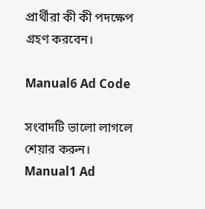প্রার্থীরা কী কী পদক্ষেপ গ্রহণ করবেন।

Manual6 Ad Code

সংবাদটি ভালো লাগলে শেয়ার করুন।
Manual1 Ad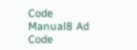Code
Manual8 Ad Code